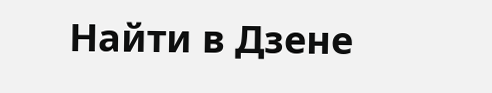Найти в Дзене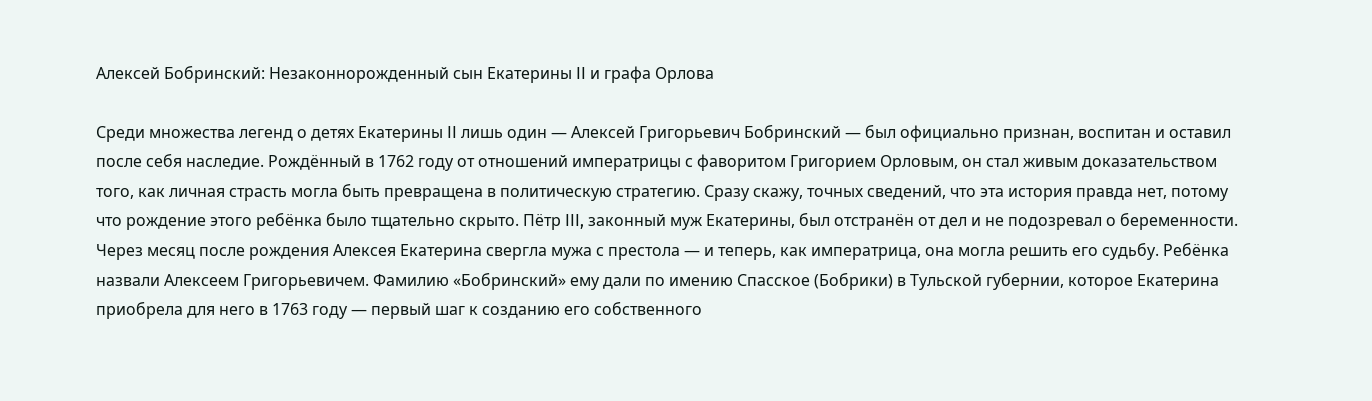Алексей Бобринский: Незаконнорожденный сын Екатерины II и графа Орлова

Среди множества легенд о детях Екатерины II лишь один — Алексей Григорьевич Бобринский — был официально признан, воспитан и оставил после себя наследие. Рождённый в 1762 году от отношений императрицы с фаворитом Григорием Орловым, он стал живым доказательством того, как личная страсть могла быть превращена в политическую стратегию. Сразу скажу, точных сведений, что эта история правда нет, потому что рождение этого ребёнка было тщательно скрыто. Пётр III, законный муж Екатерины, был отстранён от дел и не подозревал о беременности. Через месяц после рождения Алексея Екатерина свергла мужа с престола — и теперь, как императрица, она могла решить его судьбу. Ребёнка назвали Алексеем Григорьевичем. Фамилию «Бобринский» ему дали по имению Спасское (Бобрики) в Тульской губернии, которое Екатерина приобрела для него в 1763 году — первый шаг к созданию его собственного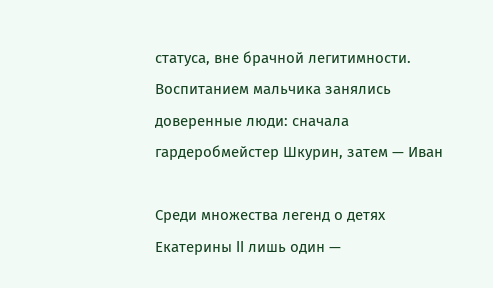статуса, вне брачной легитимности. Воспитанием мальчика занялись доверенные люди: сначала гардеробмейстер Шкурин, затем — Иван

Среди множества легенд о детях Екатерины II лишь один —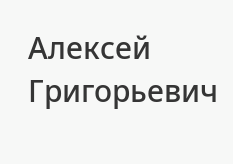Алексей Григорьевич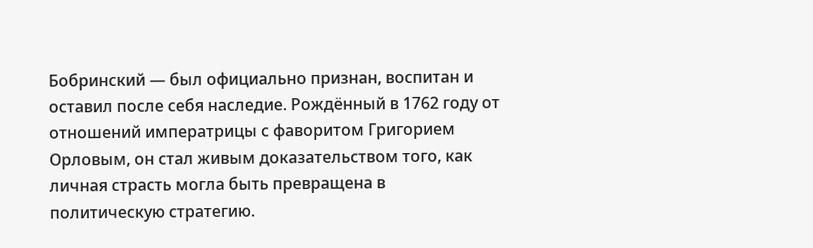Бобринский — был официально признан, воспитан и оставил после себя наследие. Рождённый в 1762 году от отношений императрицы с фаворитом Григорием Орловым, он стал живым доказательством того, как личная страсть могла быть превращена в политическую стратегию.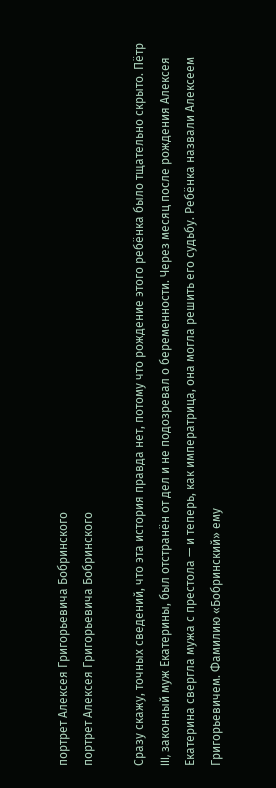портрет Алексея Григорьевича Бобринского
портрет Алексея Григорьевича Бобринского

Сразу скажу, точных сведений, что эта история правда нет, потому что рождение этого ребёнка было тщательно скрыто. Пётр III, законный муж Екатерины, был отстранён от дел и не подозревал о беременности. Через месяц после рождения Алексея Екатерина свергла мужа с престола — и теперь, как императрица, она могла решить его судьбу. Ребёнка назвали Алексеем Григорьевичем. Фамилию «Бобринский» ему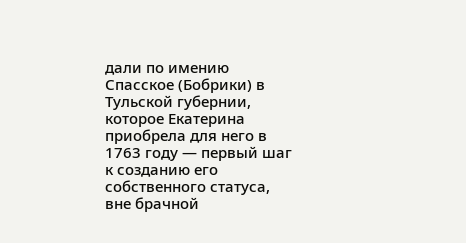дали по имению Спасское (Бобрики) в Тульской губернии, которое Екатерина приобрела для него в 1763 году — первый шаг к созданию его собственного статуса, вне брачной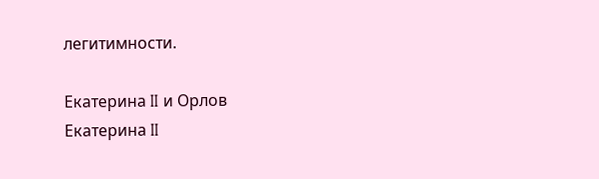легитимности.

Екатерина II и Орлов
Екатерина II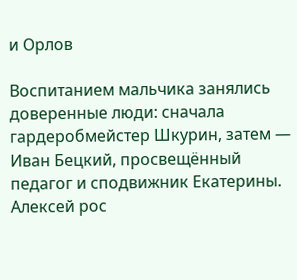и Орлов

Воспитанием мальчика занялись доверенные люди: сначала гардеробмейстер Шкурин, затем — Иван Бецкий, просвещённый педагог и сподвижник Екатерины. Алексей рос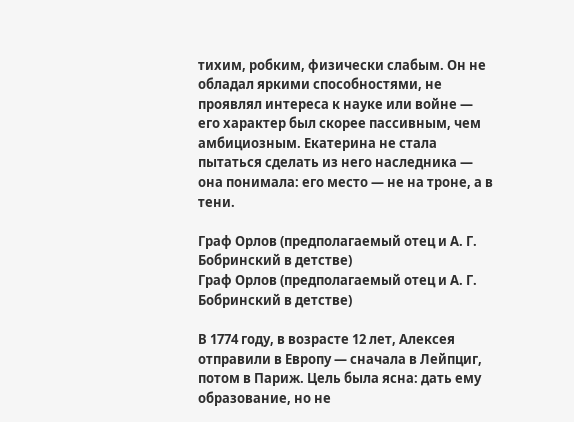тихим, робким, физически слабым. Он не обладал яркими способностями, не проявлял интереса к науке или войне — его характер был скорее пассивным, чем амбициозным. Екатерина не стала пытаться сделать из него наследника — она понимала: его место — не на троне, а в тени.

Граф Орлов (предполагаемый отец и А. Г. Бобринский в детстве)
Граф Орлов (предполагаемый отец и А. Г. Бобринский в детстве)

В 1774 году, в возрасте 12 лет, Алексея отправили в Европу — сначала в Лейпциг, потом в Париж. Цель была ясна: дать ему образование, но не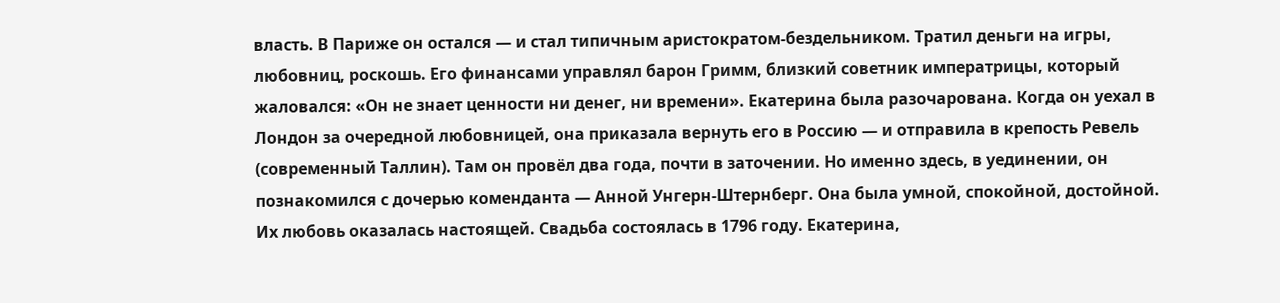власть. В Париже он остался — и стал типичным аристократом-бездельником. Тратил деньги на игры, любовниц, роскошь. Его финансами управлял барон Гримм, близкий советник императрицы, который жаловался: «Он не знает ценности ни денег, ни времени». Екатерина была разочарована. Когда он уехал в Лондон за очередной любовницей, она приказала вернуть его в Россию — и отправила в крепость Ревель (современный Таллин). Там он провёл два года, почти в заточении. Но именно здесь, в уединении, он познакомился с дочерью коменданта — Анной Унгерн-Штернберг. Она была умной, спокойной, достойной. Их любовь оказалась настоящей. Свадьба состоялась в 1796 году. Екатерина,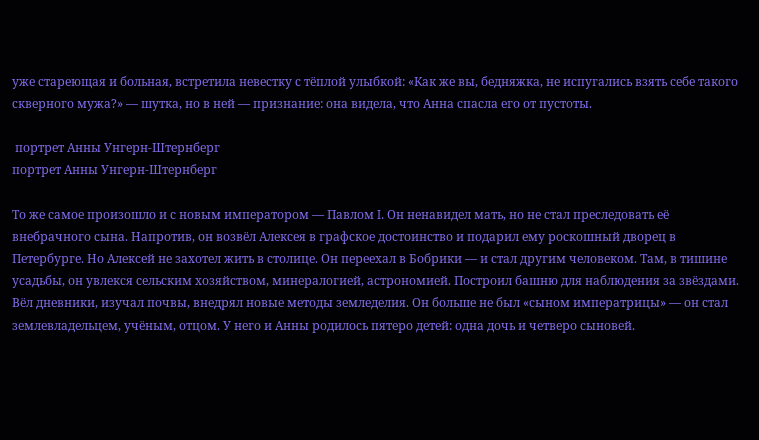уже стареющая и больная, встретила невестку с тёплой улыбкой: «Как же вы, бедняжка, не испугались взять себе такого скверного мужа?» — шутка, но в ней — признание: она видела, что Анна спасла его от пустоты.

 портрет Анны Унгерн-Штернберг
портрет Анны Унгерн-Штернберг

То же самое произошло и с новым императором — Павлом I. Он ненавидел мать, но не стал преследовать её внебрачного сына. Напротив, он возвёл Алексея в графское достоинство и подарил ему роскошный дворец в Петербурге. Но Алексей не захотел жить в столице. Он переехал в Бобрики — и стал другим человеком. Там, в тишине усадьбы, он увлекся сельским хозяйством, минералогией, астрономией. Построил башню для наблюдения за звёздами. Вёл дневники, изучал почвы, внедрял новые методы земледелия. Он больше не был «сыном императрицы» — он стал землевладельцем, учёным, отцом. У него и Анны родилось пятеро детей: одна дочь и четверо сыновей.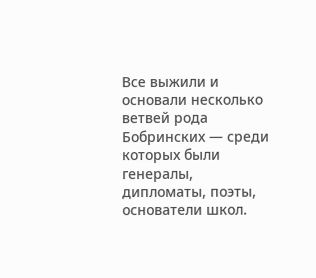Все выжили и основали несколько ветвей рода Бобринских — среди которых были генералы, дипломаты, поэты, основатели школ.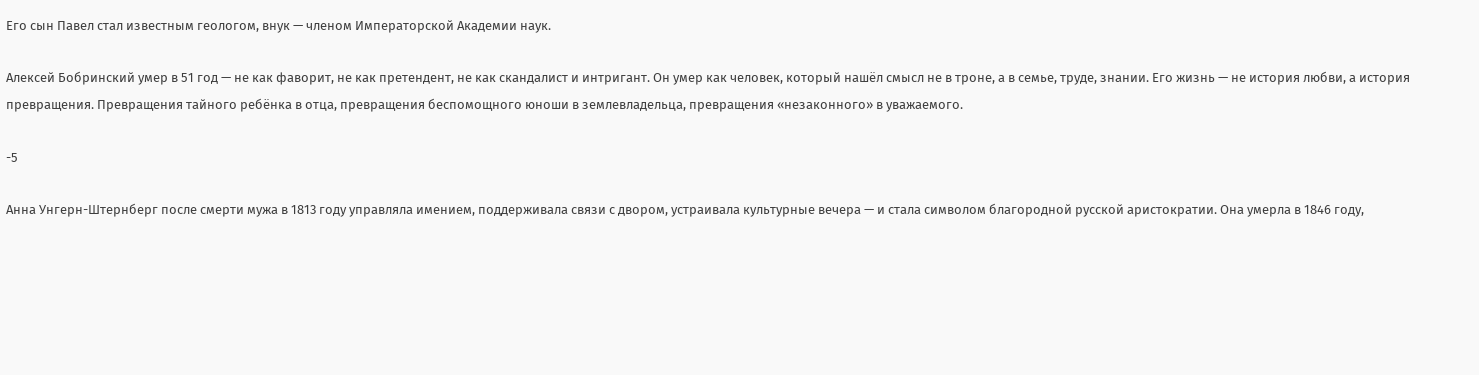Его сын Павел стал известным геологом, внук — членом Императорской Академии наук.

Алексей Бобринский умер в 51 год — не как фаворит, не как претендент, не как скандалист и интригант. Он умер как человек, который нашёл смысл не в троне, а в семье, труде, знании. Его жизнь — не история любви, а история превращения. Превращения тайного ребёнка в отца, превращения беспомощного юноши в землевладельца, превращения «незаконного» в уважаемого.

-5

Анна Унгерн-Штернберг после смерти мужа в 1813 году управляла имением, поддерживала связи с двором, устраивала культурные вечера — и стала символом благородной русской аристократии. Она умерла в 1846 году,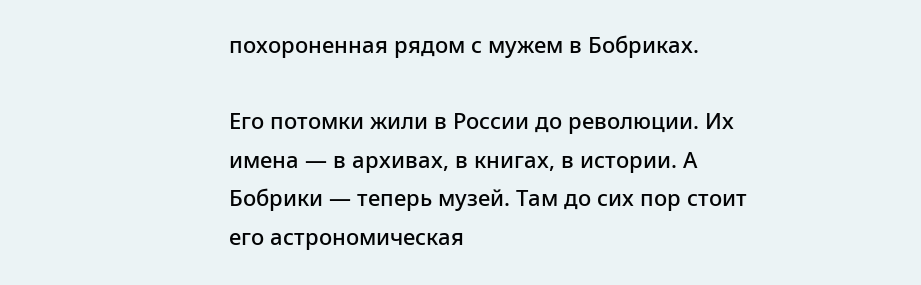похороненная рядом с мужем в Бобриках.

Его потомки жили в России до революции. Их имена — в архивах, в книгах, в истории. А Бобрики — теперь музей. Там до сих пор стоит его астрономическая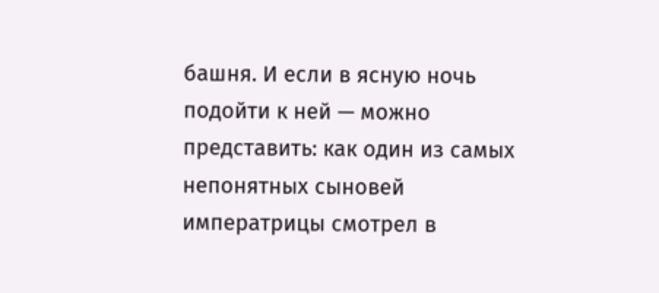башня. И если в ясную ночь подойти к ней — можно представить: как один из самых непонятных сыновей императрицы смотрел в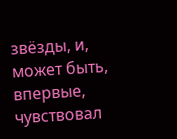звёзды, и, может быть, впервые, чувствовал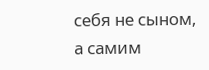себя не сыном, а самим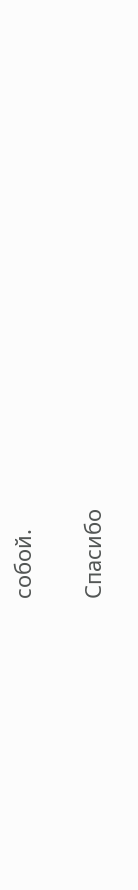собой.

Спасибо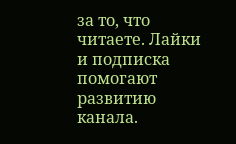за то, что читаете. Лайки и подписка помогают развитию канала.